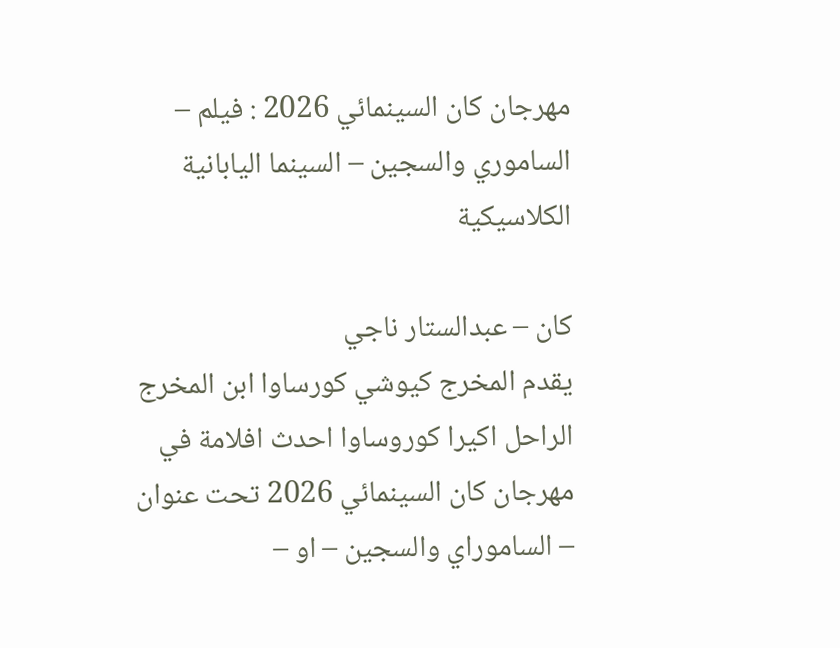مهرجان كان السينمائي 2026 : فيلم – الساموري والسجين – السينما اليابانية الكلاسيكية

كان – عبدالستار ناجي
يقدم المخرج كيوشي كورساوا ابن المخرج الراحل اكيرا كوروساوا احدث افلامة في مهرجان كان السينمائي 2026 تحت عنوان – الساموراي والسجين – او –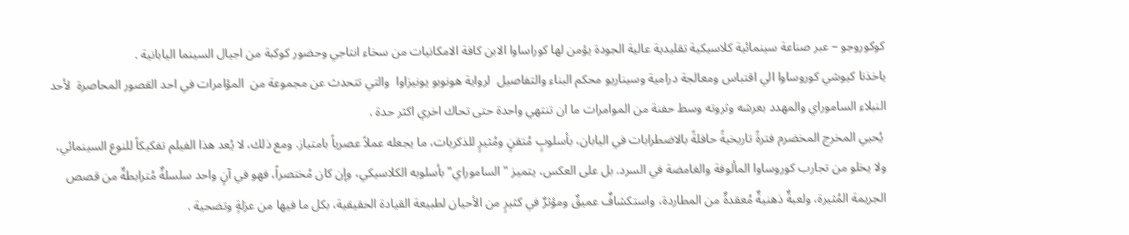كوكوروجو – عبر صناعة سينمائية كلاسيكية تقليدية عالية الجودة يؤمن لها كوراساوا الابن كافة الامكانيات من سخاء انتاجي وحضور كوكبة من اجيال السينما اليابانية .
ياخذنا كيوشي كوروساوا الي اقتباس ومعالجة درامية وسيناريو محكم البناء والتفاصيل  لرواية هونوبو يونيزاوا  والتي تتحدث عن مجموعة من  المؤامرات في احد القصور المحاصرة  لأحد النبلاء الساموراي والمهدد بعرشه وثروته وسط حفنة من الموامرات ما ان تنتهي واحدة حتى تحاك اخري اكثر حدة .
 يُحيي المخرج المخضرم فترةً تاريخيةً حافلةً بالاضطرابات في اليابان، بأسلوبٍ مُتقنٍ ومُثيرٍ للذكريات، ما يجعله عملاً عصرياً بامتياز. ومع ذلك، لا يُعد هذا الفيلم تفكيكاً للنوع السينمائي، ولا يخلو من تجارب كوروساوا المألوفة والغامضة في السرد. بل على العكس، يتميز "الساموراي" بأسلوبه الكلاسيكي، وإن كان مُختصراً، فهو في آنٍ واحد سلسلةٌ مُترابطةٌ من قصص الجريمة المُثيرة، ولعبةٌ ذهنيةٌ مُعقدةٌ من المطاردة، واستكشافٌ عميقٌ ومؤثرٌ في كثيرٍ من الأحيان لطبيعة القيادة الحقيقية، بكل ما فيها من عزلةٍ وتضحية .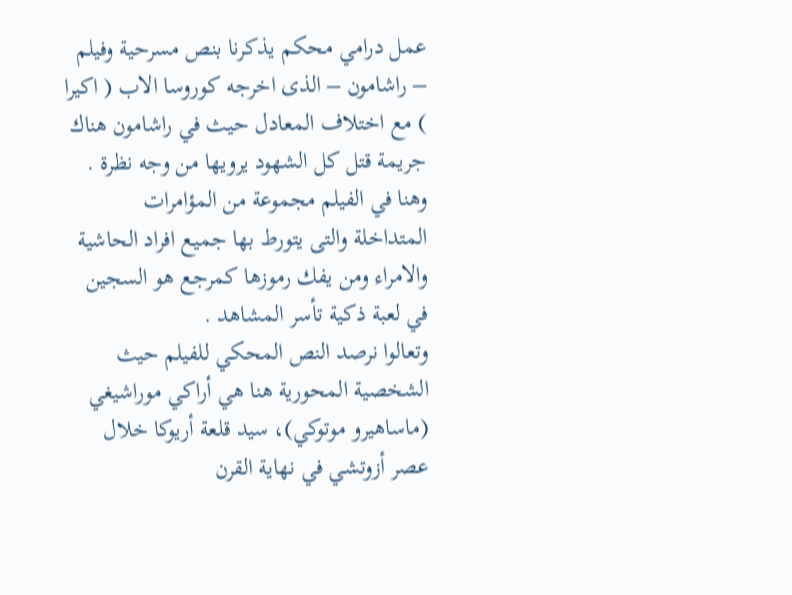عمل درامي محكم يذكرنا بنص مسرحية وفيلم – راشامون – الذى اخرجه كوروسا الاب ( اكيرا ) مع اختلاف المعادل حيث في راشامون هناك جريمة قتل كل الشهود يرويها من وجه نظرة . وهنا في الفيلم مجموعة من المؤامرات المتداخلة والتى يتورط بها جميع افراد الحاشية والامراء ومن يفك رموزها كمرجع هو السجين في لعبة ذكية تأسر المشاهد .
وتعالوا نرصد النص المحكي للفيلم حيث الشخصية المحورية هنا هي أراكي موراشيغي (ماساهيرو موتوكي)، سيد قلعة أريوكا خلال عصر أزوتشي في نهاية القرن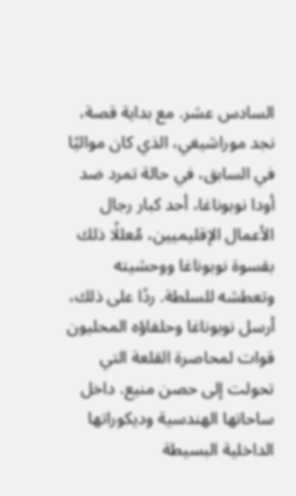السادس عشر. مع بداية قصة، نجد موراشيغي، الذي كان مواليًا في السابق، في حالة تمرد ضد أودا نوبوناغا، أحد كبار رجال الأعمال الإقليميين، مُعللًا ذلك بقسوة نوبوناغا ووحشيته وتعطشه للسلطة. ردًا على ذلك، أرسل نوبوناغا وحلفاؤه المحليون قوات لمحاصرة القلعة التي تحولت إلى حصن منيع. داخل ساحاتها الهندسية وديكوراتها الداخلية البسيطة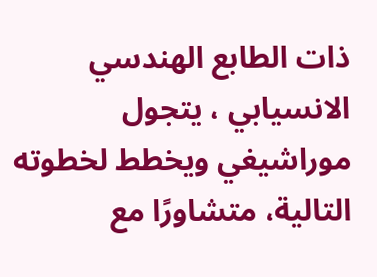ذات الطابع الهندسي الانسيابي ، يتجول موراشيغي ويخطط لخطوته التالية، متشاورًا مع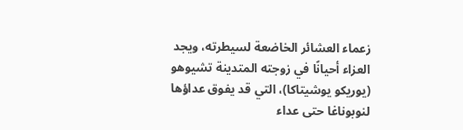زعماء العشائر الخاضعة لسيطرته، ويجد العزاء أحيانًا في زوجته المتدينة تشيوهو (يوريكو يوشيتاكا)، التي قد يفوق عداؤها لنوبوناغا حتى عداء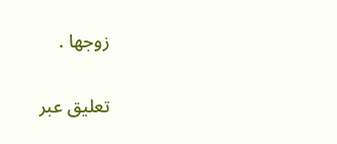زوجها .

تعليق عبر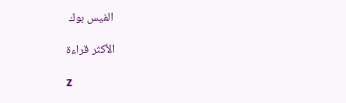الفيس بوك

الأكثر قراءة

z